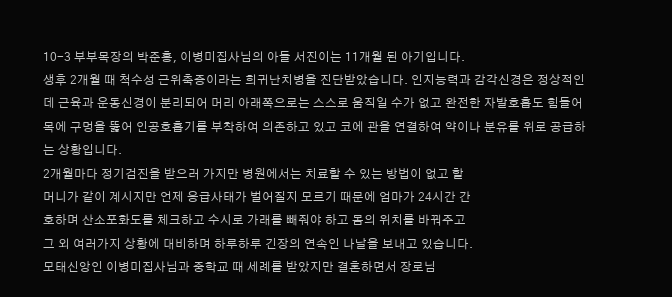10-3 부부목장의 박준홍, 이병미집사님의 아들 서진이는 11개월 된 아기입니다.
생후 2개월 때 척수성 근위축증이라는 희귀난치병을 진단받았습니다. 인지능력과 감각신경은 정상적인데 근육과 운동신경이 분리되어 머리 아래쪽으로는 스스로 움직일 수가 없고 완전한 자발호흡도 힘들어 목에 구멍을 뚫어 인공호흡기를 부착하여 의존하고 있고 코에 관을 연결하여 약이나 분유를 위로 공급하는 상황입니다.
2개월마다 정기검진을 받으러 가지만 병원에서는 치료할 수 있는 방법이 없고 할
머니가 같이 계시지만 언제 응급사태가 벌어질지 모르기 때문에 엄마가 24시간 간
호하며 산소포화도를 체크하고 수시로 가래를 빼줘야 하고 몸의 위치를 바꿔주고
그 외 여러가지 상황에 대비하며 하루하루 긴장의 연속인 나날을 보내고 있습니다.
모태신앙인 이병미집사님과 중학교 때 세례를 받았지만 결혼하면서 장로님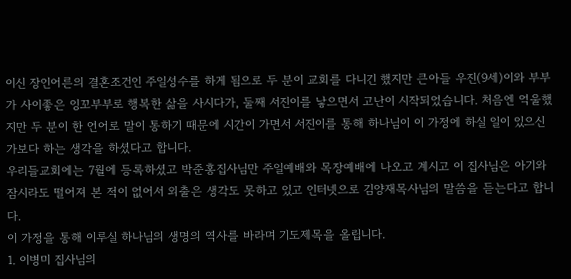이신 장인어른의 결혼조건인 주일성수를 하게 됨으로 두 분이 교회를 다니긴 했지만 큰아들 우진(9세)이와 부부가 사이좋은 잉꼬부부로 행복한 삶을 사시다가, 둘째 서진이를 낳으면서 고난이 시작되었습니다. 처음엔 억울했지만 두 분이 한 언어로 말이 통하기 때문에 시간이 가면서 서진이를 통해 하나님이 이 가정에 하실 일이 있으신가보다 하는 생각을 하셨다고 합니다.
우리들교회에는 7월에 등록하셨고 박준홍집사님만 주일예배와 목장예배에 나오고 계시고 이 집사님은 아기와 잠시라도 떨어져 본 적이 없어서 외출은 생각도 못하고 있고 인터넷으로 김양재목사님의 말씀을 듣는다고 합니다.
이 가정을 통해 이루실 하나님의 생명의 역사를 바라며 기도제목을 올립니다.
1. 이병미 집사님의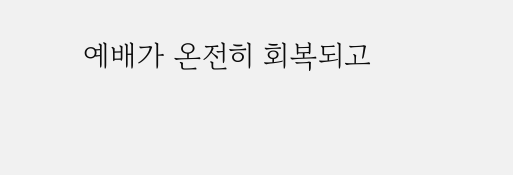예배가 온전히 회복되고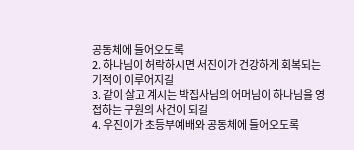공동체에 들어오도록
2. 하나님이 허락하시면 서진이가 건강하게 회복되는 기적이 이루어지길
3. 같이 살고 계시는 박집사님의 어머님이 하나님을 영접하는 구원의 사건이 되길
4. 우진이가 초등부예배와 공동체에 들어오도록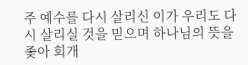주 예수를 다시 살리신 이가 우리도 다시 살리실 것을 믿으며 하나님의 뜻을 좇아 회개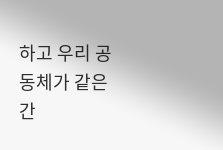하고 우리 공동체가 같은 간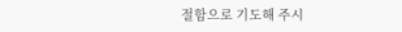절함으로 기도해 주시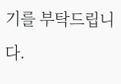기를 부탁드립니다.